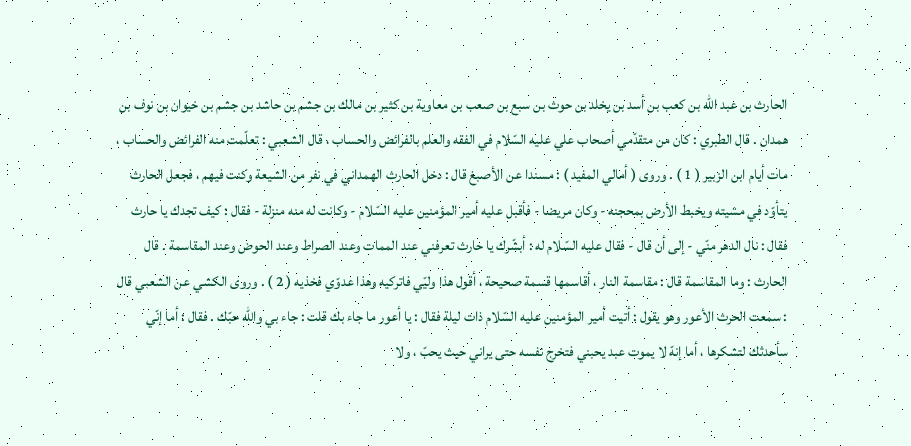الحارث بن عبد اللّه بن كعب بن أسد بن يخلد بن حوث بن سبع بن صعب بن معاوية بن كثير بن مالك بن جشم بن حاشد بن جشم بن خيوان بن نوف بن همدان . قال الطبري : كان من متقدّمي أصحاب علي عليه السّلام في الفقه والعلم بالفرائض والحساب ، قال الشعبي : تعلّمت منه الفرائض والحساب ، مات أيام ابن الزبير ( 1 ) . وروى ( أمالي المفيد ) : مسندا عن الأصبغ قال : دخل الحارث الهمداني في نفر من الشيعة وكنت فيهم ، فجعل الحارث يتأوّد في مشيته ويخبط الأرض بمحجنه - وكان مريضا - فأقبل عليه أمير المؤمنين عليه السّلام - وكانت له منه منزلة - فقال : كيف تجدك يا حارث فقال : نال الدهر منّي - إلى أن قال - فقال عليه السّلام له : أبشّرك يا حارث تعرفني عند الممات وعند الصراط وعند الحوض وعند المقاسمة . قال الحارث : وما المقاسمة قال : مقاسمة النار ، أقاسمها قسمة صحيحة ، أقول هذا وليّي فاتركيه وهذا عدوّي فخذيه ( 2 ) . وروى الكشي عن الشعبي قال : سمعت الحرث الأعور وهو يقول : أتيت أمير المؤمنين عليه السّلام ذات ليلة فقال : يا أعور ما جاء بك قلت : جاء بي واللّه حبّك . فقال : أما إنّي سأحدثك لتشكرها ، أما إنهّ لا يموت عبد يحبني فتخرج نفسه حتى يراني حيث يحبّ ، ولا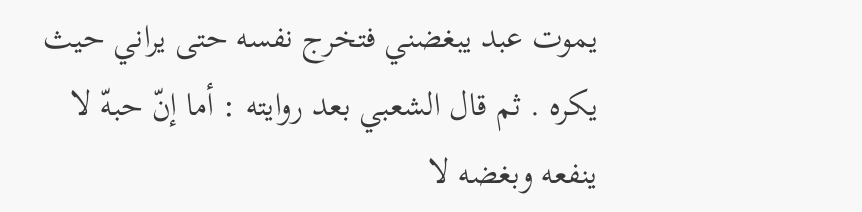يموت عبد يبغضني فتخرج نفسه حتى يراني حيث يكره . ثم قال الشعبي بعد روايته : أما إنّ حبهّ لا ينفعه وبغضه لا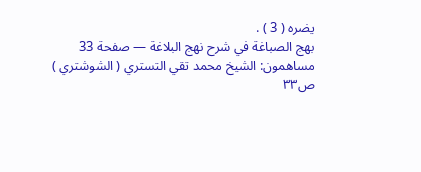يضره ( 3 ) .
بهج الصباغة في شرح نهج البلاغة — صفحة 33
مساهمون: الشيخ محمد تقي التستري ( الشوشتري )
ص٣٣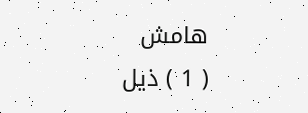هامش
( 1 ) ذيل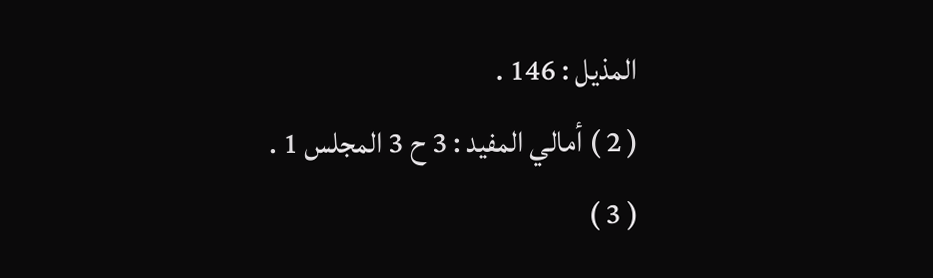المذيل : 146 .
( 2 ) أمالي المفيد : 3 ح 3 المجلس 1 .
( 3 )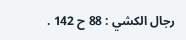رجال الكشي : 88 ح 142 .